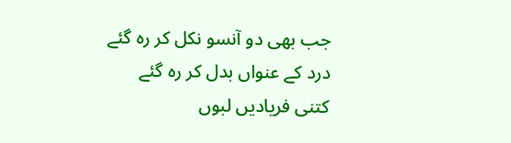جب بھی دو آنسو نکل کر رہ گئے
درد کے عنواں بدل کر رہ گئے
کتنی فریادیں لبوں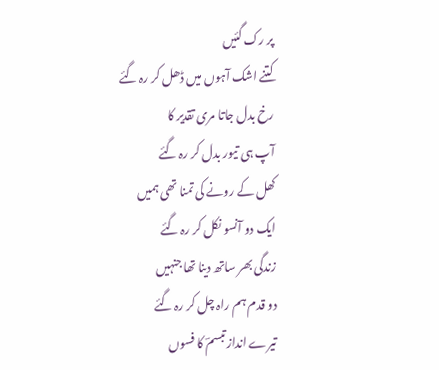پر رک گئیں
کتنے اشک آہوں میں ڈھل کر رہ گئے
رخ بدل جاتا مری تقدیر کا
آپ ہی تیور بدل کر رہ گئے
کھل کے رونے کی تمنا تھی ہمیں
ایک دو آنسو نکل کر رہ گئے
زندگی بھر ساتھ دینا تھا جنہیں
دو قدم ہم راہ چل کر رہ گئے
تیرے انداز تبسمؔ کا فسوں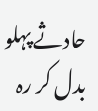حادثے پہلو بدل کر رہ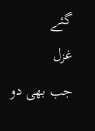گئے
غزل
جب بھی دو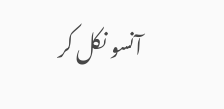آنسو نکل کر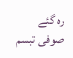رہ گئے
صوفی تبسم